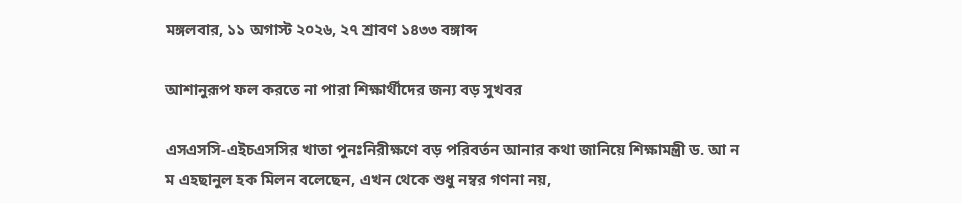মঙ্গলবার, ১১ অগাস্ট ২০২৬, ২৭ শ্রাবণ ১৪৩৩ বঙ্গাব্দ

আশানুরূপ ফল করতে না পারা শিক্ষার্থীদের জন্য বড় সুখবর

এসএসসি-এইচএসসির খাতা পুনঃনিরীক্ষণে বড় পরিবর্তন আনার কথা জানিয়ে শিক্ষামন্ত্রী ড. আ ন ম এহছানুল হক মিলন বলেছেন, এখন থেকে শুধু নম্বর গণনা নয়,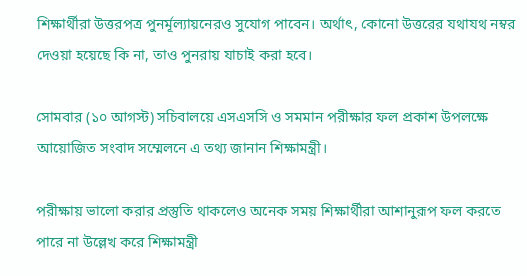শিক্ষার্থীরা উত্তরপত্র পুনর্মূল্যায়নেরও সুযোগ পাবেন। অর্থাৎ, কোনো উত্তরের যথাযথ নম্বর দেওয়া হয়েছে কি না, তাও পুনরায় যাচাই করা হবে।

সোমবার (১০ আগস্ট) সচিবালয়ে এসএসসি ও সমমান পরীক্ষার ফল প্রকাশ উপলক্ষে আয়োজিত সংবাদ সম্মেলনে এ তথ্য জানান শিক্ষামন্ত্রী।

পরীক্ষায় ভালো করার প্রস্তুতি থাকলেও অনেক সময় শিক্ষার্থীরা আশানুরূপ ফল করতে পারে না উল্লেখ করে শিক্ষামন্ত্রী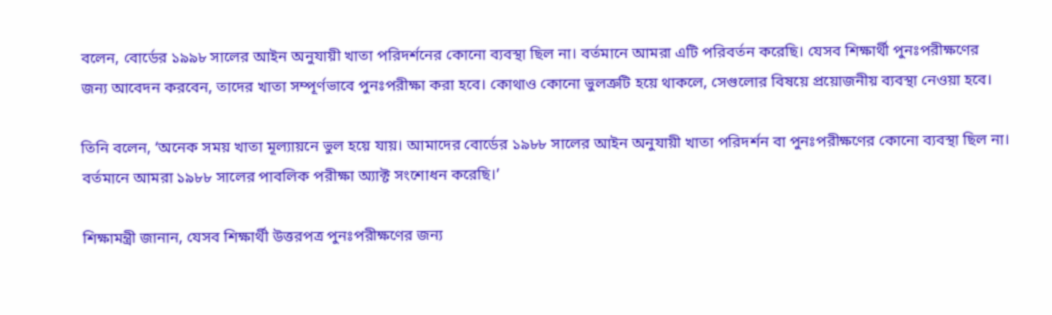বলেন, বোর্ডের ১৯৯৮ সালের আইন অনুযায়ী খাতা পরিদর্শনের কোনো ব্যবস্থা ছিল না। বর্তমানে আমরা এটি পরিবর্তন করেছি। যেসব শিক্ষার্থী পুনঃপরীক্ষণের জন্য আবেদন করবেন, তাদের খাতা সম্পূর্ণভাবে পুনঃপরীক্ষা করা হবে। কোথাও কোনো ভুলত্রুটি হয়ে থাকলে, সেগুলোর বিষয়ে প্রয়োজনীয় ব্যবস্থা নেওয়া হবে।

তিনি বলেন, ‘অনেক সময় খাতা মূল্যায়নে ভুল হয়ে যায়। আমাদের বোর্ডের ১৯৮৮ সালের আইন অনুযায়ী খাতা পরিদর্শন বা পুনঃপরীক্ষণের কোনো ব্যবস্থা ছিল না। বর্তমানে আমরা ১৯৮৮ সালের পাবলিক পরীক্ষা অ্যাক্ট সংশোধন করেছি।’

শিক্ষামন্ত্রী জানান, যেসব শিক্ষার্থী উত্তরপত্র পুনঃপরীক্ষণের জন্য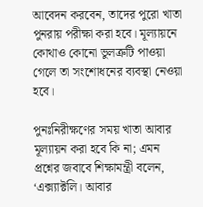আবেদন করবেন, তাদের পুরো খাতা পুনরায় পরীক্ষা করা হবে। মূল্যায়নে কোথাও কোনো ভুলত্রুটি পাওয়া গেলে তা সংশোধনের ব্যবস্থা নেওয়া হবে।

পুনঃনিরীক্ষণের সময় খাতা আবার মূল্যায়ন করা হবে কি না; এমন প্রশ্নের জবাবে শিক্ষামন্ত্রী বলেন, ‘এক্স্যাক্টলি। আবার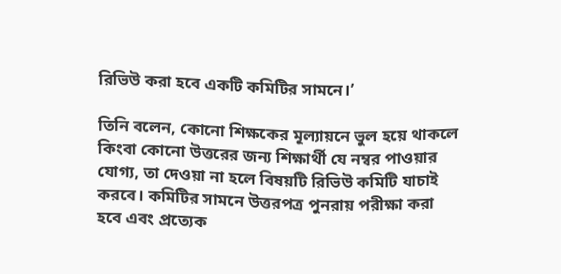রিভিউ করা হবে একটি কমিটির সামনে।’

তিনি বলেন, কোনো শিক্ষকের মূল্যায়নে ভুল হয়ে থাকলে কিংবা কোনো উত্তরের জন্য শিক্ষার্থী যে নম্বর পাওয়ার যোগ্য, তা দেওয়া না হলে বিষয়টি রিভিউ কমিটি যাচাই করবে। কমিটির সামনে উত্তরপত্র পুনরায় পরীক্ষা করা হবে এবং প্রত্যেক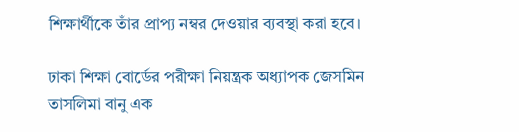শিক্ষার্থীকে তাঁর প্রাপ্য নম্বর দেওয়ার ব্যবস্থা করা হবে।

ঢাকা শিক্ষা বোর্ডের পরীক্ষা নিয়ন্ত্রক অধ্যাপক জেসমিন তাসলিমা বানু এক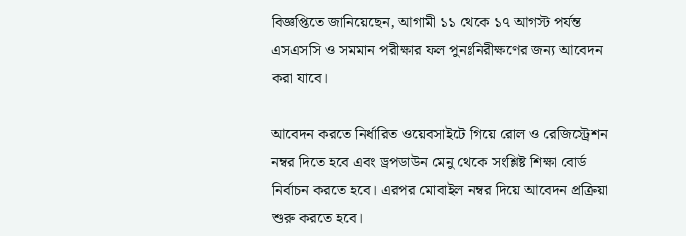বিজ্ঞপ্তিতে জানিয়েছেন, আগামী ১১ থেকে ১৭ আগস্ট পর্যন্ত এসএসসি ও সমমান পরীক্ষার ফল পুনঃনিরীক্ষণের জন্য আবেদন করা যাবে।

আবেদন করতে নির্ধারিত ওয়েবসাইটে গিয়ে রোল ও রেজিস্ট্রেশন নম্বর দিতে হবে এবং ড্রপডাউন মেনু থেকে সংশ্লিষ্ট শিক্ষা বোর্ড নির্বাচন করতে হবে। এরপর মোবাইল নম্বর দিয়ে আবেদন প্রক্রিয়া শুরু করতে হবে।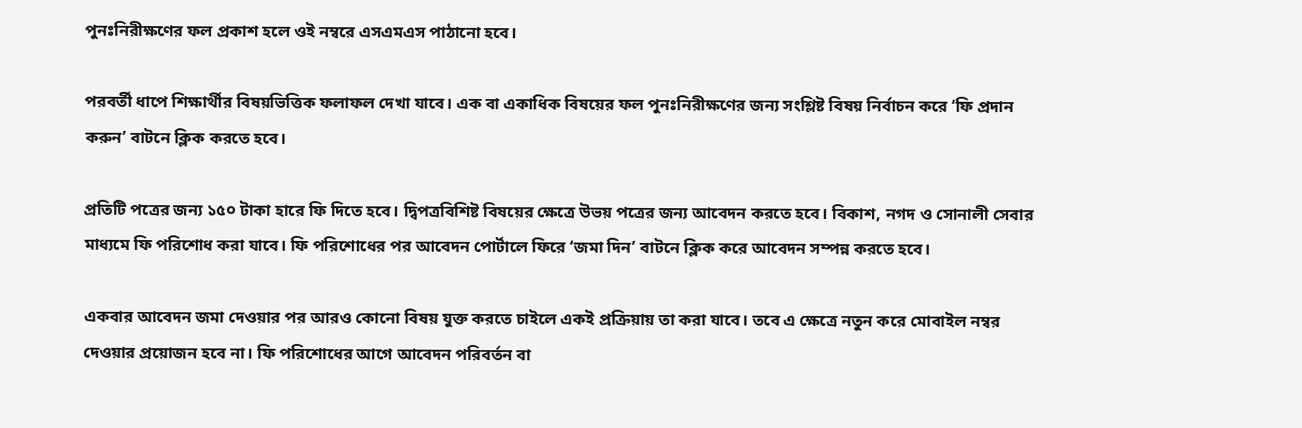পুনঃনিরীক্ষণের ফল প্রকাশ হলে ওই নম্বরে এসএমএস পাঠানো হবে।

পরবর্তী ধাপে শিক্ষার্থীর বিষয়ভিত্তিক ফলাফল দেখা যাবে। এক বা একাধিক বিষয়ের ফল পুনঃনিরীক্ষণের জন্য সংশ্লিষ্ট বিষয় নির্বাচন করে ‘ফি প্রদান করুন’ বাটনে ক্লিক করতে হবে।

প্রতিটি পত্রের জন্য ১৫০ টাকা হারে ফি দিতে হবে। দ্বিপত্রবিশিষ্ট বিষয়ের ক্ষেত্রে উভয় পত্রের জন্য আবেদন করতে হবে। বিকাশ, নগদ ও সোনালী সেবার মাধ্যমে ফি পরিশোধ করা যাবে। ফি পরিশোধের পর আবেদন পোর্টালে ফিরে ‘জমা দিন’ বাটনে ক্লিক করে আবেদন সম্পন্ন করতে হবে।

একবার আবেদন জমা দেওয়ার পর আরও কোনো বিষয় যুক্ত করতে চাইলে একই প্রক্রিয়ায় তা করা যাবে। তবে এ ক্ষেত্রে নতুন করে মোবাইল নম্বর দেওয়ার প্রয়োজন হবে না। ফি পরিশোধের আগে আবেদন পরিবর্তন বা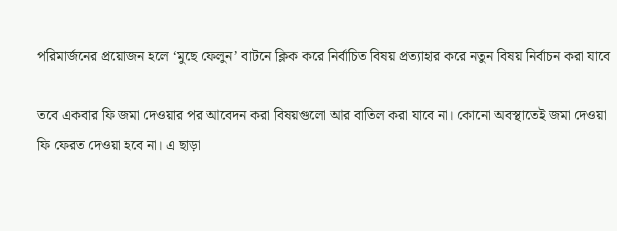পরিমার্জনের প্রয়োজন হলে ‘মুছে ফেলুন’ বাটনে ক্লিক করে নির্বাচিত বিষয় প্রত্যাহার করে নতুন বিষয় নির্বাচন করা যাবে

তবে একবার ফি জমা দেওয়ার পর আবেদন করা বিষয়গুলো আর বাতিল করা যাবে না। কোনো অবস্থাতেই জমা দেওয়া ফি ফেরত দেওয়া হবে না। এ ছাড়া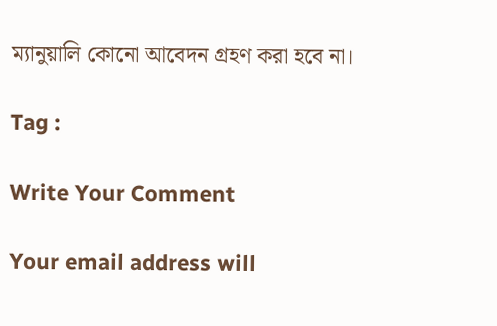ম্যানুয়ালি কোনো আবেদন গ্রহণ করা হবে না।

Tag :

Write Your Comment

Your email address will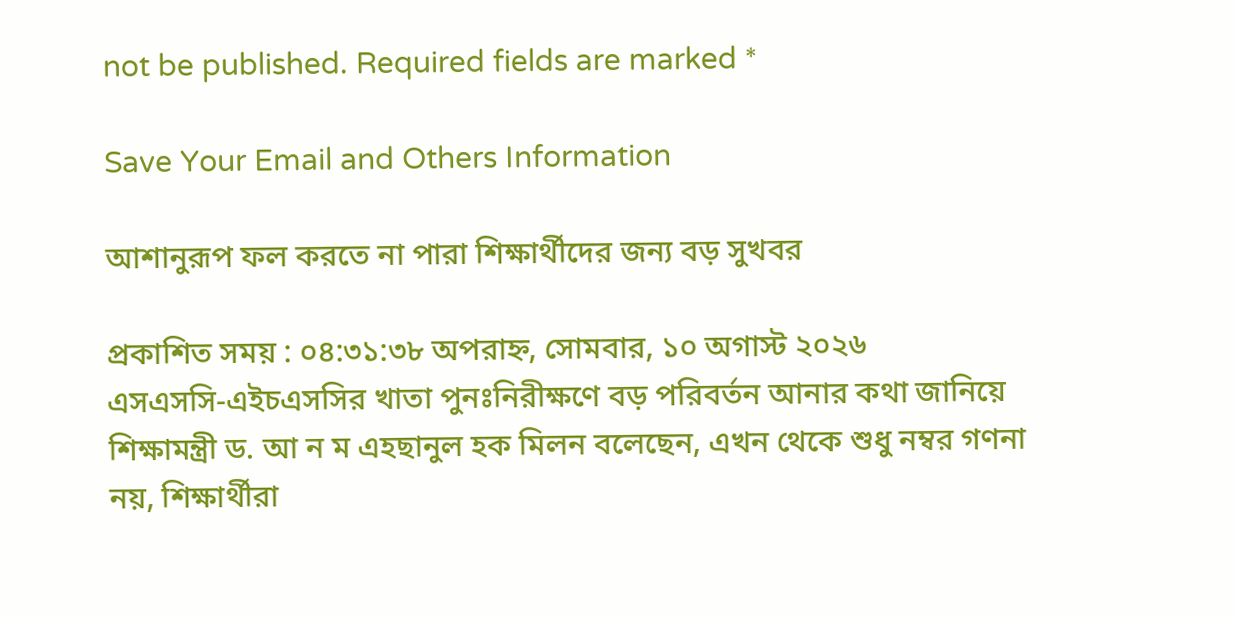not be published. Required fields are marked *

Save Your Email and Others Information

আশানুরূপ ফল করতে না পারা শিক্ষার্থীদের জন্য বড় সুখবর

প্রকাশিত সময় : ০৪:৩১:৩৮ অপরাহ্ন, সোমবার, ১০ অগাস্ট ২০২৬
এসএসসি-এইচএসসির খাতা পুনঃনিরীক্ষণে বড় পরিবর্তন আনার কথা জানিয়ে শিক্ষামন্ত্রী ড. আ ন ম এহছানুল হক মিলন বলেছেন, এখন থেকে শুধু নম্বর গণনা নয়, শিক্ষার্থীরা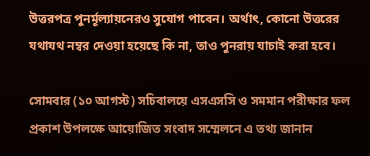উত্তরপত্র পুনর্মূল্যায়নেরও সুযোগ পাবেন। অর্থাৎ, কোনো উত্তরের যথাযথ নম্বর দেওয়া হয়েছে কি না, তাও পুনরায় যাচাই করা হবে।

সোমবার (১০ আগস্ট) সচিবালয়ে এসএসসি ও সমমান পরীক্ষার ফল প্রকাশ উপলক্ষে আয়োজিত সংবাদ সম্মেলনে এ তথ্য জানান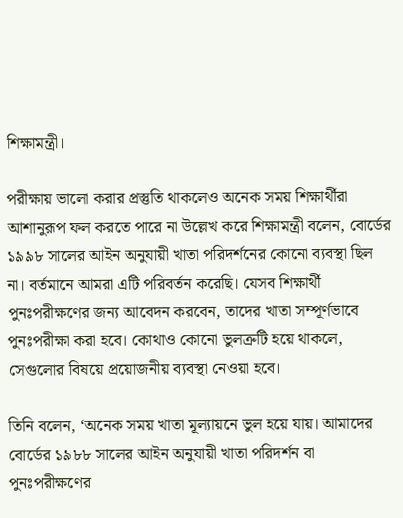শিক্ষামন্ত্রী।

পরীক্ষায় ভালো করার প্রস্তুতি থাকলেও অনেক সময় শিক্ষার্থীরা আশানুরূপ ফল করতে পারে না উল্লেখ করে শিক্ষামন্ত্রী বলেন, বোর্ডের ১৯৯৮ সালের আইন অনুযায়ী খাতা পরিদর্শনের কোনো ব্যবস্থা ছিল না। বর্তমানে আমরা এটি পরিবর্তন করেছি। যেসব শিক্ষার্থী পুনঃপরীক্ষণের জন্য আবেদন করবেন, তাদের খাতা সম্পূর্ণভাবে পুনঃপরীক্ষা করা হবে। কোথাও কোনো ভুলত্রুটি হয়ে থাকলে, সেগুলোর বিষয়ে প্রয়োজনীয় ব্যবস্থা নেওয়া হবে।

তিনি বলেন, ‘অনেক সময় খাতা মূল্যায়নে ভুল হয়ে যায়। আমাদের বোর্ডের ১৯৮৮ সালের আইন অনুযায়ী খাতা পরিদর্শন বা পুনঃপরীক্ষণের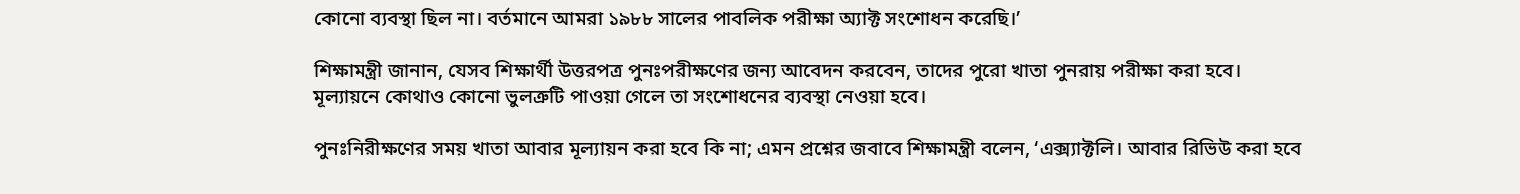কোনো ব্যবস্থা ছিল না। বর্তমানে আমরা ১৯৮৮ সালের পাবলিক পরীক্ষা অ্যাক্ট সংশোধন করেছি।’

শিক্ষামন্ত্রী জানান, যেসব শিক্ষার্থী উত্তরপত্র পুনঃপরীক্ষণের জন্য আবেদন করবেন, তাদের পুরো খাতা পুনরায় পরীক্ষা করা হবে। মূল্যায়নে কোথাও কোনো ভুলত্রুটি পাওয়া গেলে তা সংশোধনের ব্যবস্থা নেওয়া হবে।

পুনঃনিরীক্ষণের সময় খাতা আবার মূল্যায়ন করা হবে কি না; এমন প্রশ্নের জবাবে শিক্ষামন্ত্রী বলেন, ‘এক্স্যাক্টলি। আবার রিভিউ করা হবে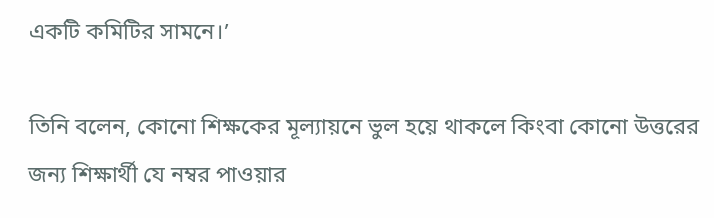একটি কমিটির সামনে।’

তিনি বলেন, কোনো শিক্ষকের মূল্যায়নে ভুল হয়ে থাকলে কিংবা কোনো উত্তরের জন্য শিক্ষার্থী যে নম্বর পাওয়ার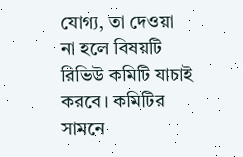যোগ্য, তা দেওয়া না হলে বিষয়টি রিভিউ কমিটি যাচাই করবে। কমিটির সামনে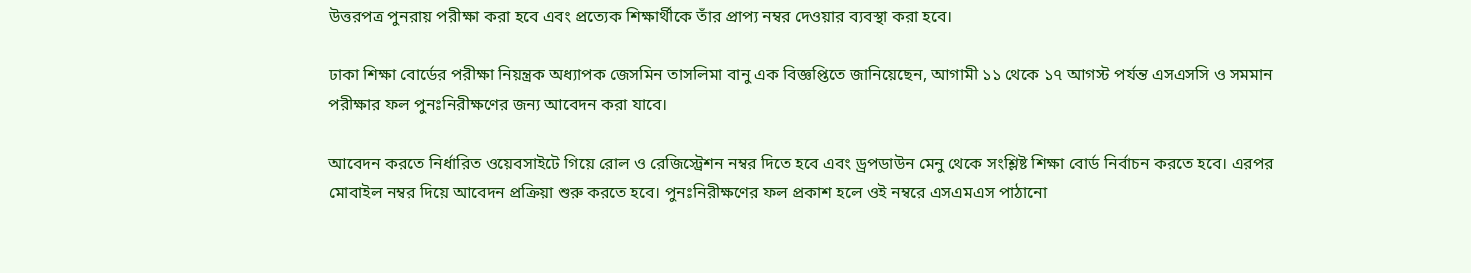উত্তরপত্র পুনরায় পরীক্ষা করা হবে এবং প্রত্যেক শিক্ষার্থীকে তাঁর প্রাপ্য নম্বর দেওয়ার ব্যবস্থা করা হবে।

ঢাকা শিক্ষা বোর্ডের পরীক্ষা নিয়ন্ত্রক অধ্যাপক জেসমিন তাসলিমা বানু এক বিজ্ঞপ্তিতে জানিয়েছেন, আগামী ১১ থেকে ১৭ আগস্ট পর্যন্ত এসএসসি ও সমমান পরীক্ষার ফল পুনঃনিরীক্ষণের জন্য আবেদন করা যাবে।

আবেদন করতে নির্ধারিত ওয়েবসাইটে গিয়ে রোল ও রেজিস্ট্রেশন নম্বর দিতে হবে এবং ড্রপডাউন মেনু থেকে সংশ্লিষ্ট শিক্ষা বোর্ড নির্বাচন করতে হবে। এরপর মোবাইল নম্বর দিয়ে আবেদন প্রক্রিয়া শুরু করতে হবে। পুনঃনিরীক্ষণের ফল প্রকাশ হলে ওই নম্বরে এসএমএস পাঠানো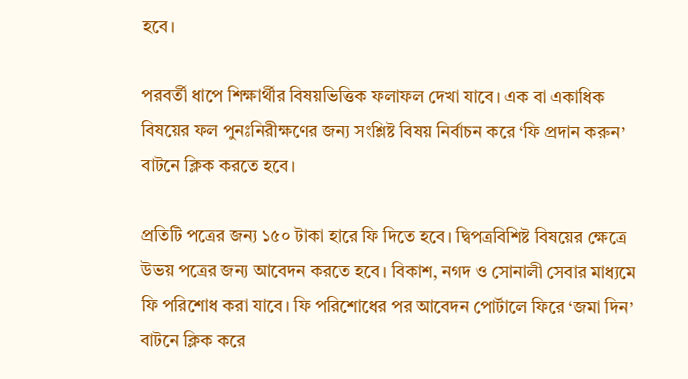হবে।

পরবর্তী ধাপে শিক্ষার্থীর বিষয়ভিত্তিক ফলাফল দেখা যাবে। এক বা একাধিক বিষয়ের ফল পুনঃনিরীক্ষণের জন্য সংশ্লিষ্ট বিষয় নির্বাচন করে ‘ফি প্রদান করুন’ বাটনে ক্লিক করতে হবে।

প্রতিটি পত্রের জন্য ১৫০ টাকা হারে ফি দিতে হবে। দ্বিপত্রবিশিষ্ট বিষয়ের ক্ষেত্রে উভয় পত্রের জন্য আবেদন করতে হবে। বিকাশ, নগদ ও সোনালী সেবার মাধ্যমে ফি পরিশোধ করা যাবে। ফি পরিশোধের পর আবেদন পোর্টালে ফিরে ‘জমা দিন’ বাটনে ক্লিক করে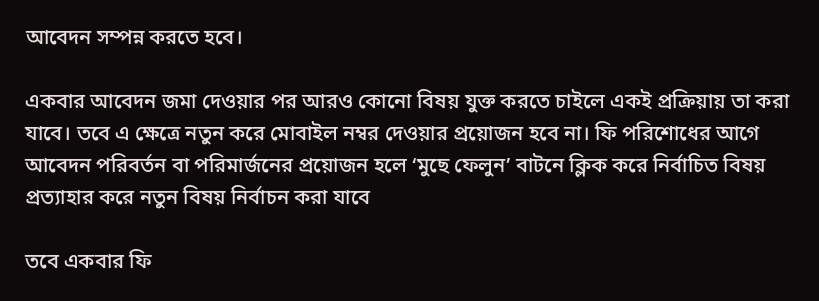আবেদন সম্পন্ন করতে হবে।

একবার আবেদন জমা দেওয়ার পর আরও কোনো বিষয় যুক্ত করতে চাইলে একই প্রক্রিয়ায় তা করা যাবে। তবে এ ক্ষেত্রে নতুন করে মোবাইল নম্বর দেওয়ার প্রয়োজন হবে না। ফি পরিশোধের আগে আবেদন পরিবর্তন বা পরিমার্জনের প্রয়োজন হলে ‘মুছে ফেলুন’ বাটনে ক্লিক করে নির্বাচিত বিষয় প্রত্যাহার করে নতুন বিষয় নির্বাচন করা যাবে

তবে একবার ফি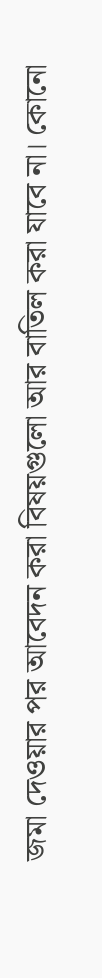জমা দেওয়ার পর আবেদন করা বিষয়গুলো আর বাতিল করা যাবে না। কোনো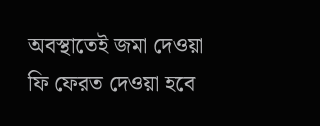অবস্থাতেই জমা দেওয়া ফি ফেরত দেওয়া হবে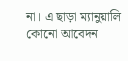না। এ ছাড়া ম্যানুয়ালি কোনো আবেদন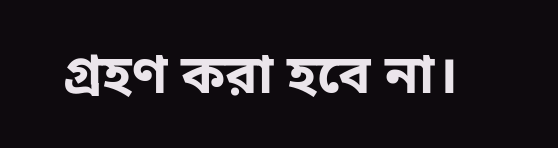গ্রহণ করা হবে না।